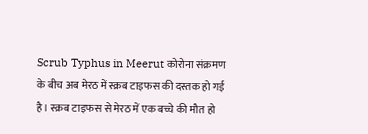Scrub Typhus in Meerut कोरोना संक्रमण के बीच अब मेरठ में स्क्रब टाइफस की दस्तक हो गई है। स्क्रब टाइफस से मेरठ में एक बच्चे की मौत हो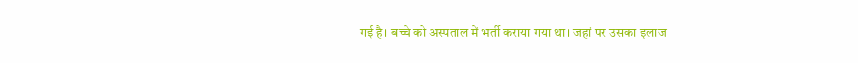गई है। बच्चे को अस्पताल में भर्ती कराया गया था। जहां पर उसका इलाज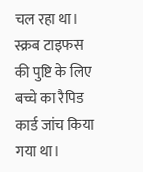चल रहा था। स्क्रब टाइफस की पुष्टि के लिए बच्चे का रैपिड कार्ड जांच किया गया था।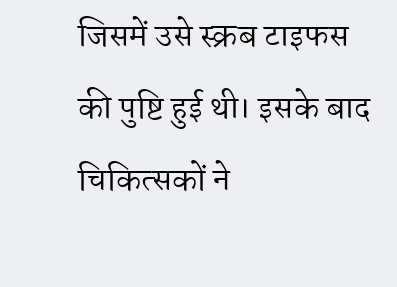जिसमें उसे स्क्रब टाइफस की पुष्टि हुई थी। इसके बाद चिकित्सकों ने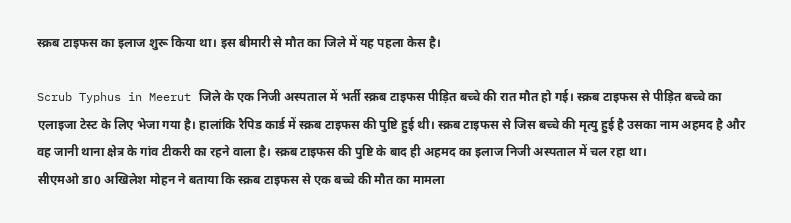स्क्रब टाइफस का इलाज शुरू किया था। इस बीमारी से मौत का जिले में यह पहला केस है।

Scrub Typhus in Meerut जिले के एक निजी अस्पताल में भर्ती स्क्रब टाइफस पीड़ित बच्चे की रात मौत हो गई। स्क्रब टाइफस से पीड़ित बच्चे का एलाइजा टेस्ट के लिए भेजा गया है। हालांकि रैपिड कार्ड में स्क्रब टाइफस की पुष्टि हुई थी। स्क्रब टाइफस से जिस बच्चे की मृत्यु हुई है उसका नाम अहमद है और वह जानी थाना क्षेत्र के गांव टीकरी का रहने वाला है। स्क्रब टाइफस की पुष्टि के बाद ही अहमद का इलाज निजी अस्पताल में चल रहा था।
सीएमओ डा0 अखिलेश मोहन ने बताया कि स्क्रब टाइफस से एक बच्चे की मौत का मामला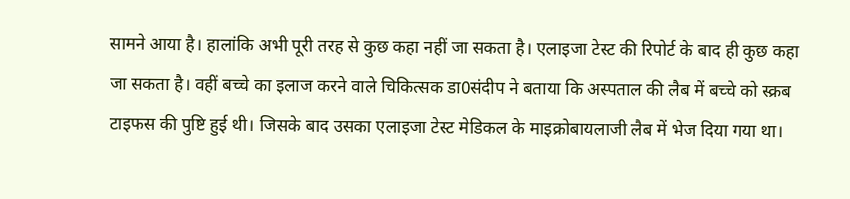सामने आया है। हालांकि अभी पूरी तरह से कुछ कहा नहीं जा सकता है। एलाइजा टेस्ट की रिपोर्ट के बाद ही कुछ कहा जा सकता है। वहीं बच्चे का इलाज करने वाले चिकित्सक डा0संदीप ने बताया कि अस्पताल की लैब में बच्चे को स्क्रब टाइफस की पुष्टि हुई थी। जिसके बाद उसका एलाइजा टेस्ट मेडिकल के माइक्रोबायलाजी लैब में भेज दिया गया था।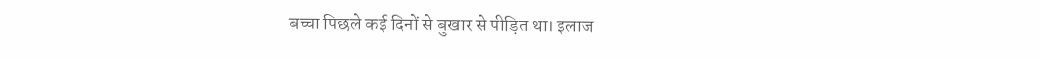बच्चा पिछले कई दिनों से बुखार से पीड़ित था। इलाज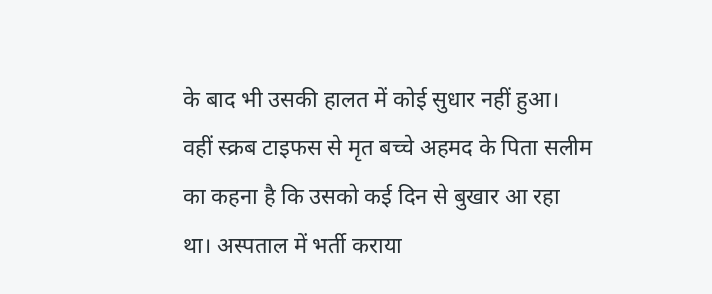के बाद भी उसकी हालत में कोई सुधार नहीं हुआ।
वहीं स्क्रब टाइफस से मृत बच्चे अहमद के पिता सलीम का कहना है कि उसको कई दिन से बुखार आ रहा था। अस्पताल में भर्ती कराया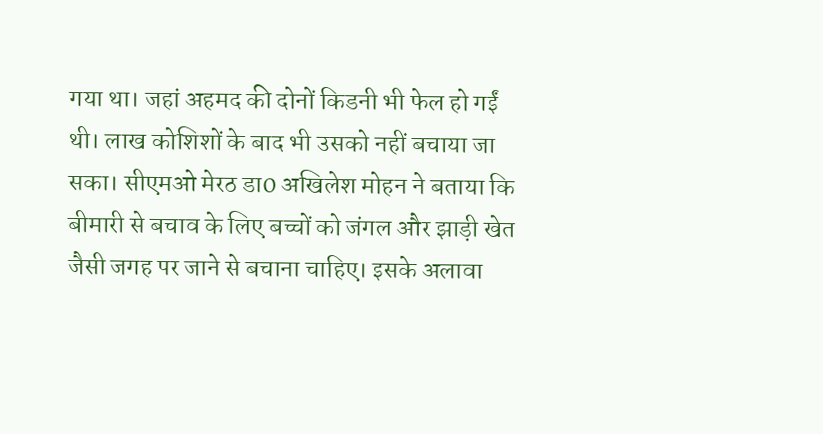गया था। जहां अहमद की दोनों किडनी भी फेल हो गईं थी। लाख कोशिशों के बाद भी उसको नहीं बचाया जा सका। सीएमओ मेरठ डा0 अखिलेश मोहन ने बताया कि बीमारी से बचाव के लिए बच्चों को जंगल और झाड़ी खेत जैसी जगह पर जाने से बचाना चाहिए। इसके अलावा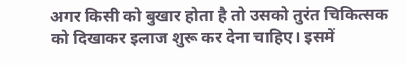अगर किसी को बुखार होता है तो उसको तुरंत चिकित्सक को दिखाकर इलाज शुरू कर देना चाहिए। इसमें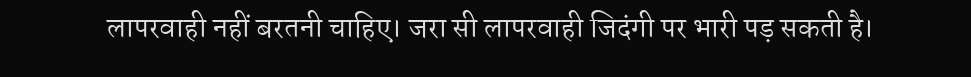लापरवाही नहीं बरतनी चाहिए। जरा सी लापरवाही जिदंगी पर भारी पड़ सकती है।